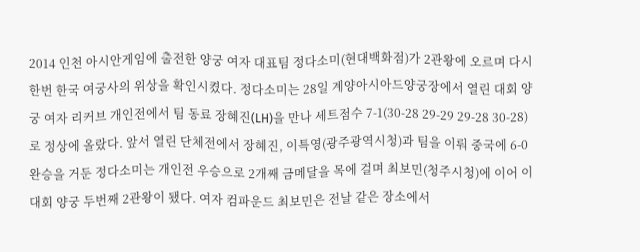2014 인천 아시안게임에 출전한 양궁 여자 대표팀 정다소미(현대백화점)가 2관왕에 오르며 다시한번 한국 여궁사의 위상을 확인시켰다. 정다소미는 28일 계양아시아드양궁장에서 열린 대회 양궁 여자 리커브 개인전에서 팀 동료 장혜진(LH)을 만나 세트점수 7-1(30-28 29-29 29-28 30-28)로 정상에 올랐다. 앞서 열린 단체전에서 장혜진, 이특영(광주광역시청)과 팀을 이뤄 중국에 6-0 완승을 거둔 정다소미는 개인전 우승으로 2개째 금메달을 목에 걸며 최보민(청주시청)에 이어 이 대회 양궁 두번째 2관왕이 됐다. 여자 컴파운드 최보민은 전날 같은 장소에서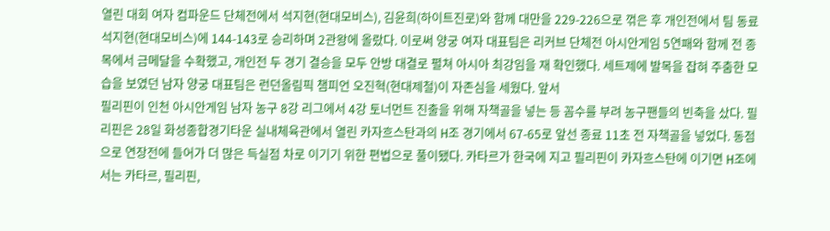열린 대회 여자 컴파운드 단체전에서 석지현(현대모비스), 김윤희(하이트진로)와 함께 대만을 229-226으로 꺾은 후 개인전에서 팀 동료 석지현(현대모비스)에 144-143로 승리하며 2관왕에 올랐다. 이로써 양궁 여자 대표팀은 리커브 단체전 아시안게임 5연패와 함께 전 종목에서 금메달을 수확했고, 개인전 두 경기 결승을 모두 안방 대결로 펼쳐 아시아 최강임을 재 확인했다. 세트제에 발목을 잡혀 주춤한 모습을 보였던 남자 양궁 대표팀은 런던올림픽 챔피언 오진혁(현대제철)이 자존심을 세웠다. 앞서
필리핀이 인천 아시안게임 남자 농구 8강 리그에서 4강 토너먼트 진출을 위해 자책골을 넣는 등 꼼수를 부려 농구팬들의 빈축을 샀다. 필리핀은 28일 화성종합경기타운 실내체육관에서 열린 카자흐스탄과의 H조 경기에서 67-65로 앞선 종료 11초 전 자책골을 넣었다. 동점으로 연장전에 들어가 더 많은 득실점 차로 이기기 위한 편법으로 풀이됐다. 카타르가 한국에 지고 필리핀이 카자흐스탄에 이기면 H조에서는 카타르, 필리핀,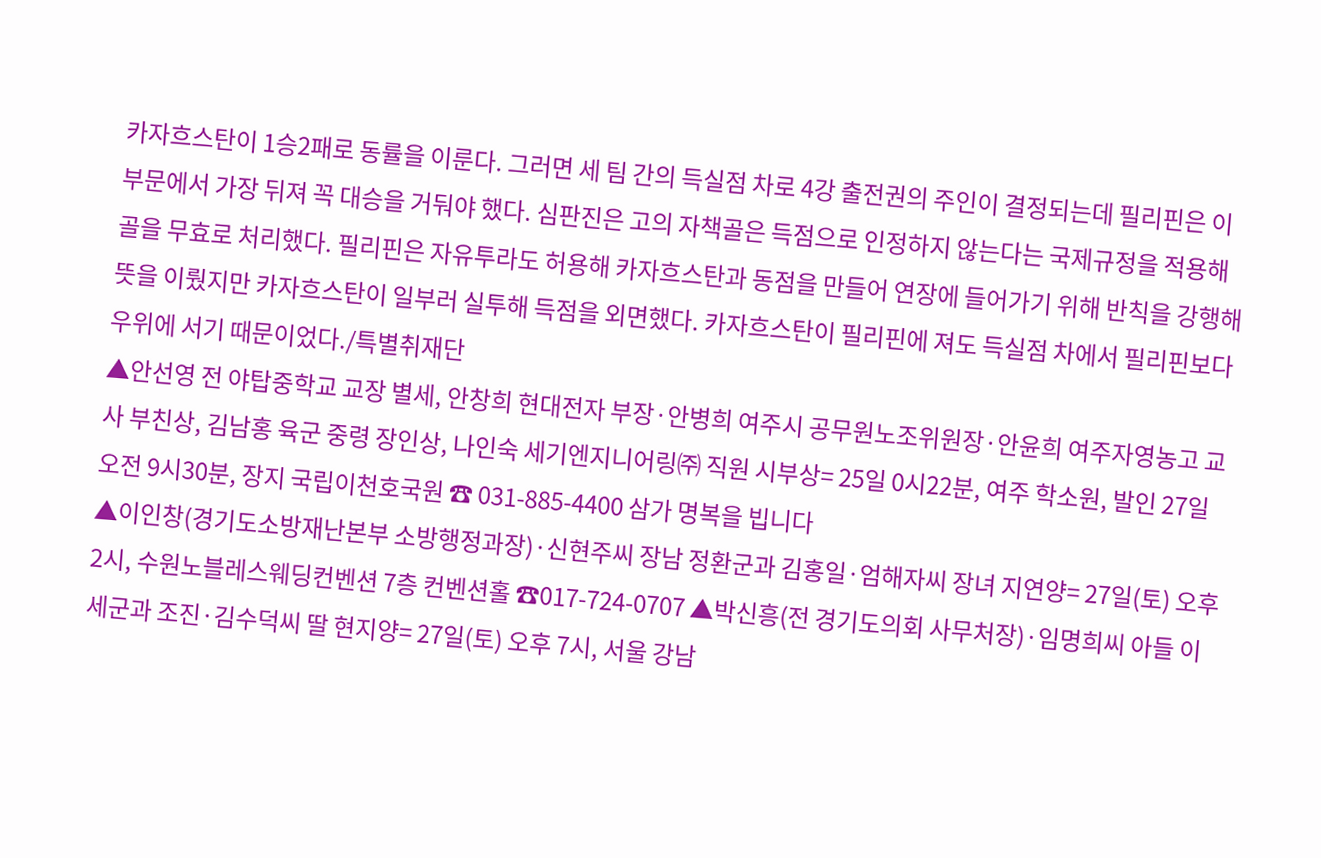카자흐스탄이 1승2패로 동률을 이룬다. 그러면 세 팀 간의 득실점 차로 4강 출전권의 주인이 결정되는데 필리핀은 이 부문에서 가장 뒤져 꼭 대승을 거둬야 했다. 심판진은 고의 자책골은 득점으로 인정하지 않는다는 국제규정을 적용해 골을 무효로 처리했다. 필리핀은 자유투라도 허용해 카자흐스탄과 동점을 만들어 연장에 들어가기 위해 반칙을 강행해 뜻을 이뤘지만 카자흐스탄이 일부러 실투해 득점을 외면했다. 카자흐스탄이 필리핀에 져도 득실점 차에서 필리핀보다 우위에 서기 때문이었다./특별취재단
▲안선영 전 야탑중학교 교장 별세, 안창희 현대전자 부장·안병희 여주시 공무원노조위원장·안윤희 여주자영농고 교사 부친상, 김남홍 육군 중령 장인상, 나인숙 세기엔지니어링㈜ 직원 시부상= 25일 0시22분, 여주 학소원, 발인 27일 오전 9시30분, 장지 국립이천호국원 ☎ 031-885-4400 삼가 명복을 빕니다
▲이인창(경기도소방재난본부 소방행정과장)·신현주씨 장남 정환군과 김홍일·엄해자씨 장녀 지연양= 27일(토) 오후 2시, 수원노블레스웨딩컨벤션 7층 컨벤션홀 ☎017-724-0707 ▲박신흥(전 경기도의회 사무처장)·임명희씨 아들 이세군과 조진·김수덕씨 딸 현지양= 27일(토) 오후 7시, 서울 강남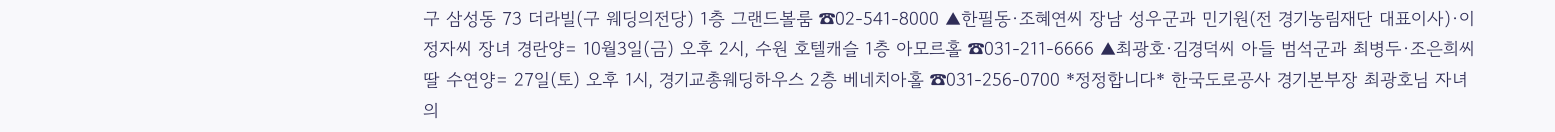구 삼성동 73 더라빌(구 웨딩의전당) 1층 그랜드볼룸 ☎02-541-8000 ▲한필동·조혜연씨 장남 성우군과 민기원(전 경기농림재단 대표이사)·이정자씨 장녀 경란양= 10월3일(금) 오후 2시, 수원 호텔캐슬 1층 아모르홀 ☎031-211-6666 ▲최광호·김경덕씨 아들 범석군과 최병두·조은희씨 딸 수연양= 27일(토) 오후 1시, 경기교총웨딩하우스 2층 베네치아홀 ☎031-256-0700 *정정합니다* 한국도로공사 경기본부장 최광호님 자녀의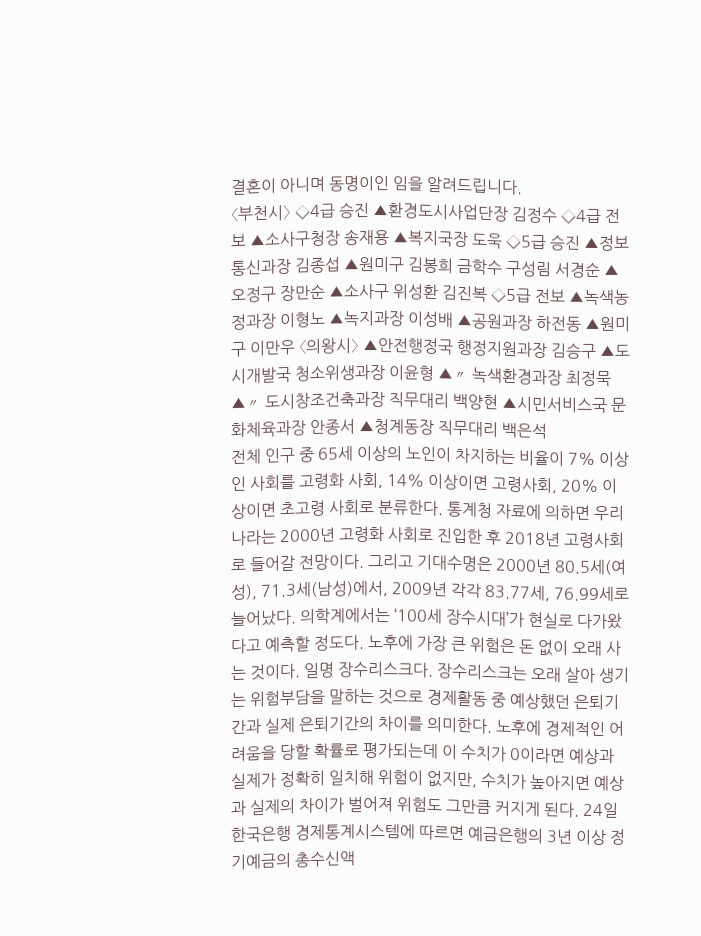결혼이 아니며 동명이인 임을 알려드립니다.
〈부천시〉 ◇4급 승진 ▲환경도시사업단장 김정수 ◇4급 전보 ▲소사구청장 송재용 ▲복지국장 도욱 ◇5급 승진 ▲정보통신과장 김종섭 ▲원미구 김봉희 금학수 구성림 서경순 ▲오정구 장만순 ▲소사구 위성환 김진복 ◇5급 전보 ▲녹색농정과장 이형노 ▲녹지과장 이성배 ▲공원과장 하전동 ▲원미구 이만우 〈의왕시〉 ▲안전행정국 행정지원과장 김승구 ▲도시개발국 청소위생과장 이윤형 ▲〃 녹색환경과장 최정묵 ▲〃 도시창조건축과장 직무대리 백양현 ▲시민서비스국 문화체육과장 안종서 ▲청계동장 직무대리 백은석
전체 인구 중 65세 이상의 노인이 차지하는 비율이 7% 이상인 사회를 고령화 사회, 14% 이상이면 고령사회, 20% 이상이면 초고령 사회로 분류한다. 통계청 자료에 의하면 우리나라는 2000년 고령화 사회로 진입한 후 2018년 고령사회로 들어갈 전망이다. 그리고 기대수명은 2000년 80.5세(여성), 71.3세(남성)에서, 2009년 각각 83.77세, 76.99세로 늘어났다. 의학계에서는 ‘100세 장수시대’가 현실로 다가왔다고 예측할 정도다. 노후에 가장 큰 위험은 돈 없이 오래 사는 것이다. 일명 장수리스크다. 장수리스크는 오래 살아 생기는 위험부담을 말하는 것으로 경제활동 중 예상했던 은퇴기간과 실제 은퇴기간의 차이를 의미한다. 노후에 경제적인 어려움을 당할 확률로 평가되는데 이 수치가 0이라면 예상과 실제가 정확히 일치해 위험이 없지만, 수치가 높아지면 예상과 실제의 차이가 벌어져 위험도 그만큼 커지게 된다. 24일 한국은행 경제통계시스템에 따르면 예금은행의 3년 이상 정기예금의 총수신액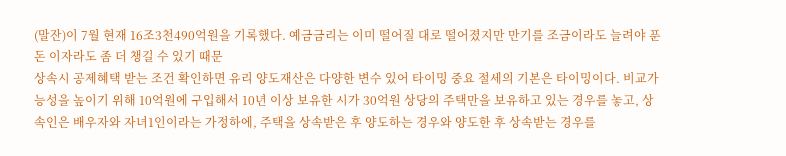(말잔)이 7월 현재 16조3천490억원을 기록했다. 예금금리는 이미 떨어질 대로 떨어졌지만 만기를 조금이라도 늘려야 푼돈 이자라도 좀 더 챙길 수 있기 때문
상속시 공제혜택 받는 조건 확인하면 유리 양도재산은 다양한 변수 있어 타이밍 중요 절세의 기본은 타이밍이다. 비교가능성을 높이기 위해 10억원에 구입해서 10년 이상 보유한 시가 30억원 상당의 주택만을 보유하고 있는 경우를 놓고, 상속인은 배우자와 자녀1인이라는 가정하에, 주택을 상속받은 후 양도하는 경우와 양도한 후 상속받는 경우를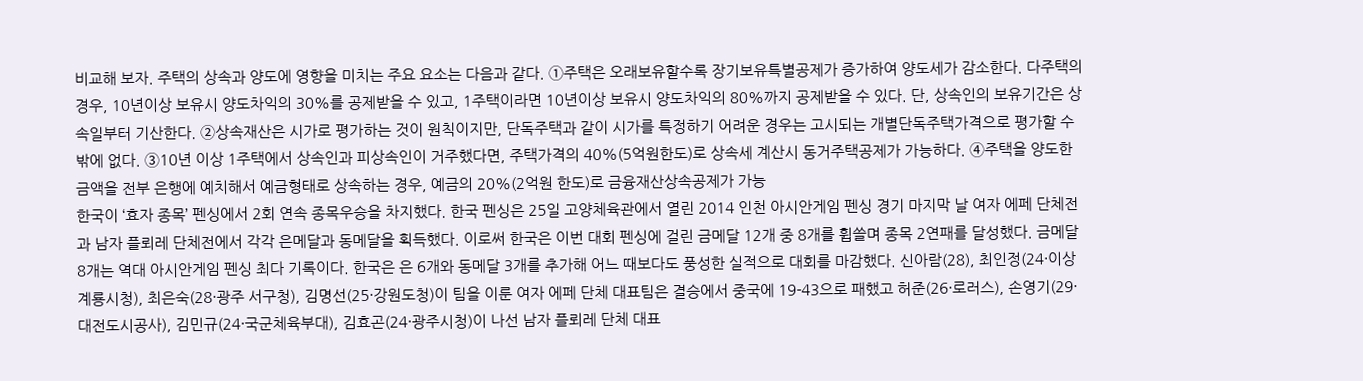비교해 보자. 주택의 상속과 양도에 영향을 미치는 주요 요소는 다음과 같다. ①주택은 오래보유할수록 장기보유특별공제가 증가하여 양도세가 감소한다. 다주택의 경우, 10년이상 보유시 양도차익의 30%를 공제받을 수 있고, 1주택이라면 10년이상 보유시 양도차익의 80%까지 공제받을 수 있다. 단, 상속인의 보유기간은 상속일부터 기산한다. ②상속재산은 시가로 평가하는 것이 원칙이지만, 단독주택과 같이 시가를 특정하기 어려운 경우는 고시되는 개별단독주택가격으로 평가할 수 밖에 없다. ③10년 이상 1주택에서 상속인과 피상속인이 거주했다면, 주택가격의 40%(5억원한도)로 상속세 계산시 동거주택공제가 가능하다. ④주택을 양도한 금액을 전부 은행에 예치해서 예금형태로 상속하는 경우, 예금의 20%(2억원 한도)로 금융재산상속공제가 가능
한국이 ‘효자 종목’ 펜싱에서 2회 연속 종목우승을 차지했다. 한국 펜싱은 25일 고양체육관에서 열린 2014 인천 아시안게임 펜싱 경기 마지막 날 여자 에페 단체전과 남자 플뢰레 단체전에서 각각 은메달과 동메달을 획득했다. 이로써 한국은 이번 대회 펜싱에 걸린 금메달 12개 중 8개를 휩쓸며 종목 2연패를 달성했다. 금메달 8개는 역대 아시안게임 펜싱 최다 기록이다. 한국은 은 6개와 동메달 3개를 추가해 어느 때보다도 풍성한 실적으로 대회를 마감했다. 신아람(28), 최인정(24·이상 계룡시청), 최은숙(28·광주 서구청), 김명선(25·강원도청)이 팀을 이룬 여자 에페 단체 대표팀은 결승에서 중국에 19-43으로 패했고 허준(26·로러스), 손영기(29·대전도시공사), 김민규(24·국군체육부대), 김효곤(24·광주시청)이 나선 남자 플뢰레 단체 대표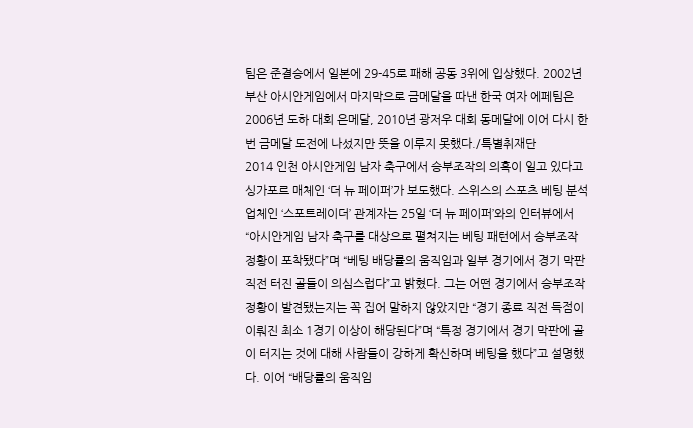팀은 준결승에서 일본에 29-45로 패해 공동 3위에 입상했다. 2002년 부산 아시안게임에서 마지막으로 금메달을 따낸 한국 여자 에페팀은 2006년 도하 대회 은메달, 2010년 광저우 대회 동메달에 이어 다시 한번 금메달 도전에 나섰지만 뜻을 이루지 못했다./특별취재단
2014 인천 아시안게임 남자 축구에서 승부조작의 의혹이 일고 있다고 싱가포르 매체인 ‘더 뉴 페이퍼’가 보도했다. 스위스의 스포츠 베팅 분석업체인 ‘스포트레이더’ 관계자는 25일 ‘더 뉴 페이퍼’와의 인터뷰에서 “아시안게임 남자 축구를 대상으로 펼쳐지는 베팅 패턴에서 승부조작 정황이 포착됐다”며 “베팅 배당률의 움직임과 일부 경기에서 경기 막판 직전 터진 골들이 의심스럽다”고 밝혔다. 그는 어떤 경기에서 승부조작 정황이 발견됐는지는 꼭 집어 말하지 않았지만 “경기 종료 직전 득점이 이뤄진 최소 1경기 이상이 해당된다”며 “특정 경기에서 경기 막판에 골이 터지는 것에 대해 사람들이 강하게 확신하며 베팅을 했다”고 설명했다. 이어 “배당률의 움직임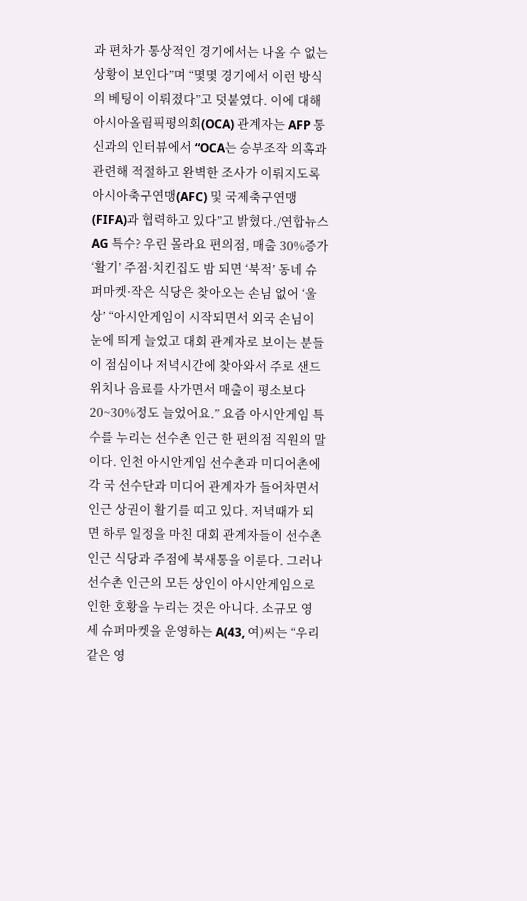과 편차가 통상적인 경기에서는 나올 수 없는 상황이 보인다”며 “몇몇 경기에서 이런 방식의 베팅이 이뤄졌다”고 덧붙였다. 이에 대해 아시아올림픽평의회(OCA) 관계자는 AFP 통신과의 인터뷰에서 “OCA는 승부조작 의혹과 관련해 적절하고 완벽한 조사가 이뤄지도록 아시아축구연맹(AFC) 및 국제축구연맹(FIFA)과 협력하고 있다”고 밝혔다./연합뉴스
AG 특수? 우린 몰라요 편의점, 매출 30%증가 ‘활기’ 주점·치킨집도 밤 되면 ‘북적’ 동네 슈퍼마켓·작은 식당은 찾아오는 손님 없어 ‘울상’ “아시안게임이 시작되면서 외국 손님이 눈에 띄게 늘었고 대회 관계자로 보이는 분들이 점심이나 저녁시간에 찾아와서 주로 샌드위치나 음료를 사가면서 매출이 평소보다 20~30%정도 늘었어요.” 요즘 아시안게임 특수를 누리는 선수촌 인근 한 편의점 직원의 말이다. 인천 아시안게임 선수촌과 미디어촌에 각 국 선수단과 미디어 관계자가 들어차면서 인근 상권이 활기를 띠고 있다. 저녁때가 되면 하루 일정을 마친 대회 관계자들이 선수촌 인근 식당과 주점에 북새통을 이룬다. 그러나 선수촌 인근의 모든 상인이 아시안게임으로 인한 호황을 누리는 것은 아니다. 소규모 영세 슈퍼마켓을 운영하는 A(43, 여)씨는 “우리 같은 영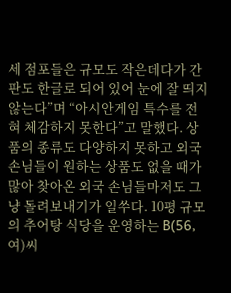세 점포들은 규모도 작은데다가 간판도 한글로 되어 있어 눈에 잘 띄지 않는다”며 “아시안게임 특수를 전혀 체감하지 못한다”고 말했다. 상품의 종류도 다양하지 못하고 외국 손님들이 원하는 상품도 없을 때가 많아 찾아온 외국 손님들마저도 그냥 돌려보내기가 일쑤다. 10평 규모의 추어탕 식당을 운영하는 B(56, 여)씨